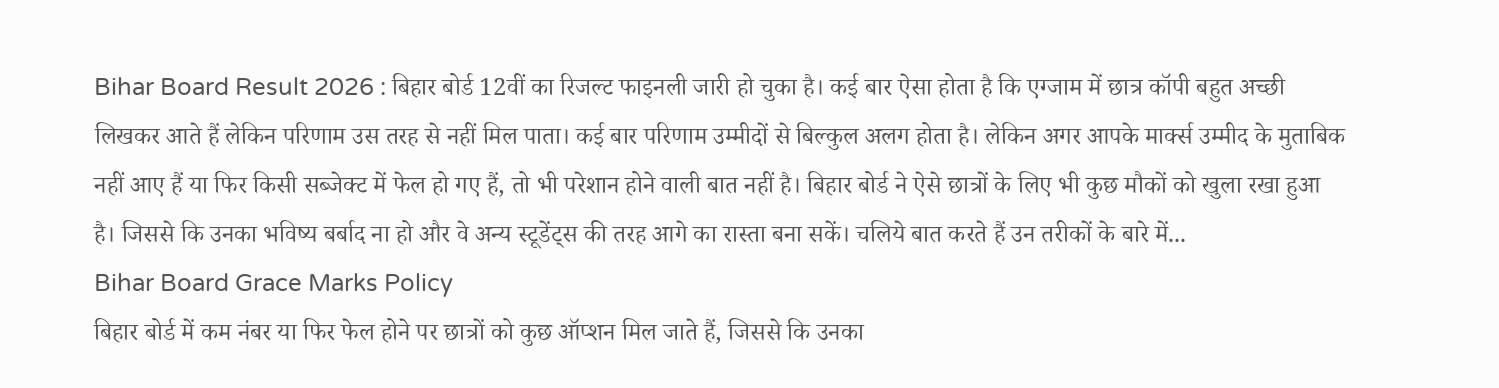Bihar Board Result 2026 : बिहार बोर्ड 12वीं का रिजल्ट फाइनली जारी हो चुका है। कई बार ऐसा होता है कि एग्जाम में छात्र कॉपी बहुत अच्छी लिखकर आते हैं लेकिन परिणाम उस तरह से नहीं मिल पाता। कई बार परिणाम उम्मीदों से बिल्कुल अलग होता है। लेकिन अगर आपके मार्क्स उम्मीद के मुताबिक नहीं आए हैं या फिर किसी सब्जेक्ट में फेल हो गए हैं, तो भी परेशान होने वाली बात नहीं है। बिहार बोर्ड ने ऐसे छात्रों के लिए भी कुछ मौकों को खुला रखा हुआ है। जिससे कि उनका भविष्य बर्बाद ना हो और वे अन्य स्टूडेंट्स की तरह आगे का रास्ता बना सकें। चलिये बात करते हैं उन तरीकों के बारे में...
Bihar Board Grace Marks Policy
बिहार बोर्ड में कम नंबर या फिर फेल होने पर छात्रों को कुछ ऑप्शन मिल जाते हैं, जिससे कि उनका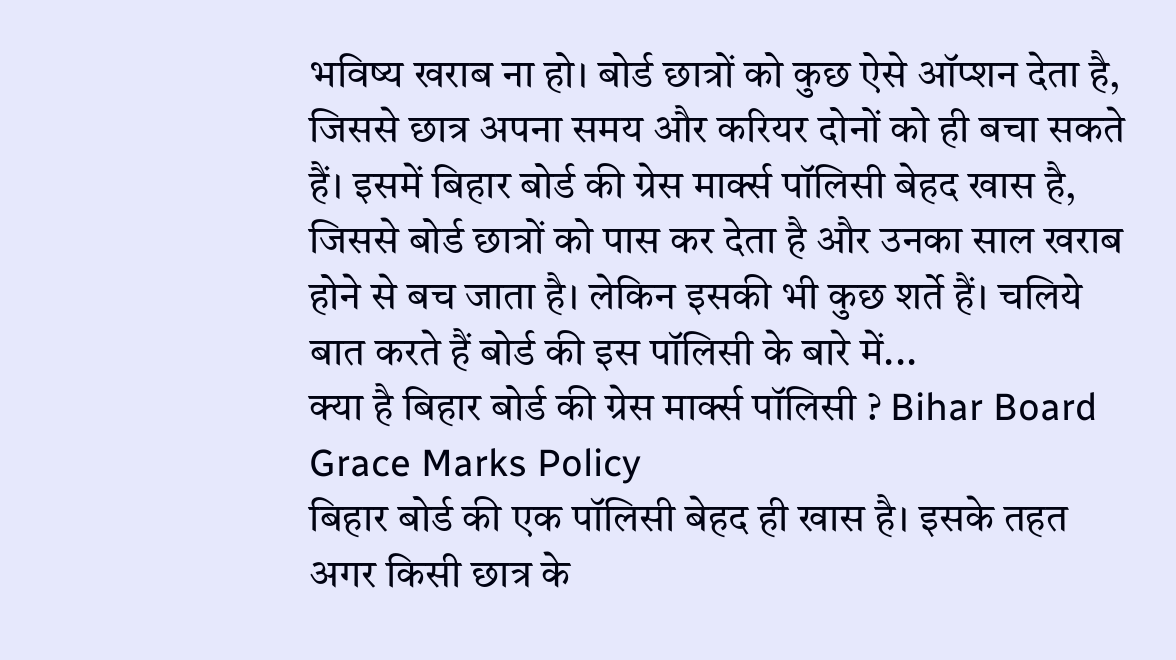भविष्य खराब ना हो। बोर्ड छात्रों को कुछ ऐसे ऑप्शन देता है, जिससे छात्र अपना समय और करियर दोनों को ही बचा सकते हैं। इसमें बिहार बोर्ड की ग्रेस मार्क्स पॉलिसी बेहद खास है, जिससे बोर्ड छात्रों को पास कर देता है और उनका साल खराब होने से बच जाता है। लेकिन इसकी भी कुछ शर्ते हैं। चलिये बात करते हैं बोर्ड की इस पॉलिसी के बारे में...
क्या है बिहार बोर्ड की ग्रेस मार्क्स पॉलिसी ? Bihar Board Grace Marks Policy
बिहार बोर्ड की एक पॉलिसी बेहद ही खास है। इसके तहत अगर किसी छात्र के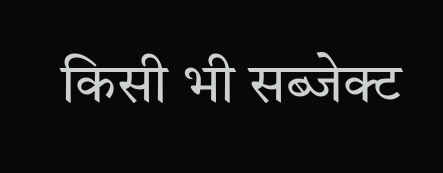किसी भी सब्जेक्ट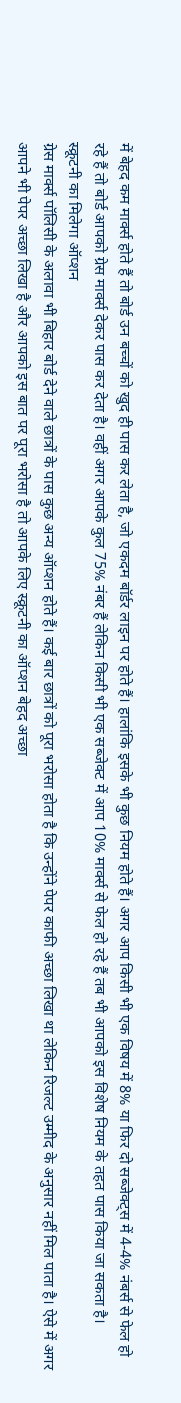में बेहद कम मार्क्स होते हैं तो बोर्ड उन बच्चों को खुद ही पास कर लेता है, जो एकदम बॉर्डर लाइन पर होते हैं। हालांकि इसके भी कुछ नियम होते हैं। अगर आप किसी भी एक विषय में 8% या फिर दो सब्जेक्ट्स में 4-4% नंबर्स से फेल हो रहे हैं तो बोर्ड आपको ग्रेस मार्क्स देकर पास कर देता है। वहीं अगर आपके कुल 75% नंबर हैं लेकिन किसी भी एक सब्जेक्ट में आप 10% मार्क्स से फेल हो रहे हैं तब भी आपको इस विशेष नियम के तहत पास किया जा सकता है।
स्क्रूटनी का मिलेगा ऑप्शन
ग्रेस मार्क्स पॉलिसी के अलावा भी बिहार बोर्ड देने वाले छात्रों के पास कुछ अन्य ऑप्शन होते हैं। कई बार छात्रों को पूरा भरोसा होता है कि उन्होंने पेपर काफी अच्छा लिखा था लेकिन रिजल्ट उम्मीद के अनुसार नहीं मिल पाता है। ऐसे में अगर आपने भी पेपर अच्छा लिखा है और आपको इस बात पर पूरा भरोसा है तो आपके लिए स्क्रूटनी का ऑप्शन बेहद अच्छा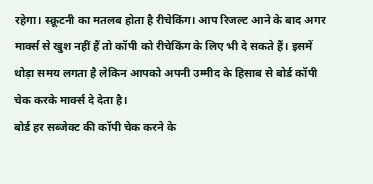रहेगा। स्क्रूटनी का मतलब होता है रीचेकिंग। आप रिजल्ट आने के बाद अगर मार्क्स से खुश नहीं हैं तो कॉपी को रीचेकिंग के लिए भी दे सकते हैं। इसमें थोड़ा समय लगता है लेकिन आपको अपनी उम्मीद के हिसाब से बोर्ड कॉपी चेक करके मार्क्स दे देता है।
बोर्ड हर सब्जेक्ट की कॉपी चेक करने के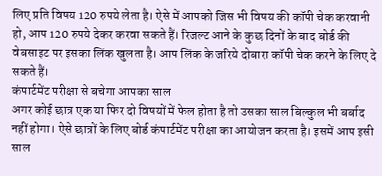लिए प्रति विषय 120 रुपये लेता है। ऐसे में आपको जिस भी विषय की कॉपी चेक करवानी हो, आप 120 रुपये देकर करवा सकते हैं। रिजल्ट आने के कुछ दिनों के बाद बोर्ड की वेबसाइट पर इसका लिंक खुलता है। आप लिंक के जरिये दोबारा कॉपी चेक करने के लिए दे सकते हैं।
कंपार्टमेंट परीक्षा से बचेगा आपका साल
अगर कोई छात्र एक या फिर दो विषयों में फेल होता है तो उसका साल बिल्कुल भी बर्बाद नहीं होगा। ऐसे छात्रों के लिए बोर्ड कंपार्टमेंट परीक्षा का आयोजन करता है। इसमें आप इसी साल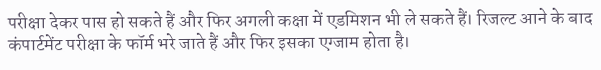परीक्षा देकर पास हो सकते हैं और फिर अगली कक्षा में एडमिशन भी ले सकते हैं। रिजल्ट आने के बाद कंपार्टमेंट परीक्षा के फॉर्म भरे जाते हैं और फिर इसका एग्जाम होता है।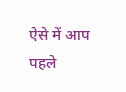ऐसे में आप पहले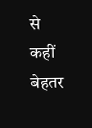से कहीं बेहतर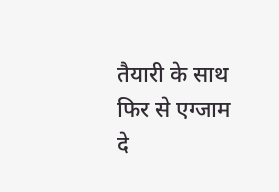तैयारी के साथ फिर से एग्जाम दे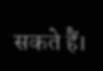सकते हैं।